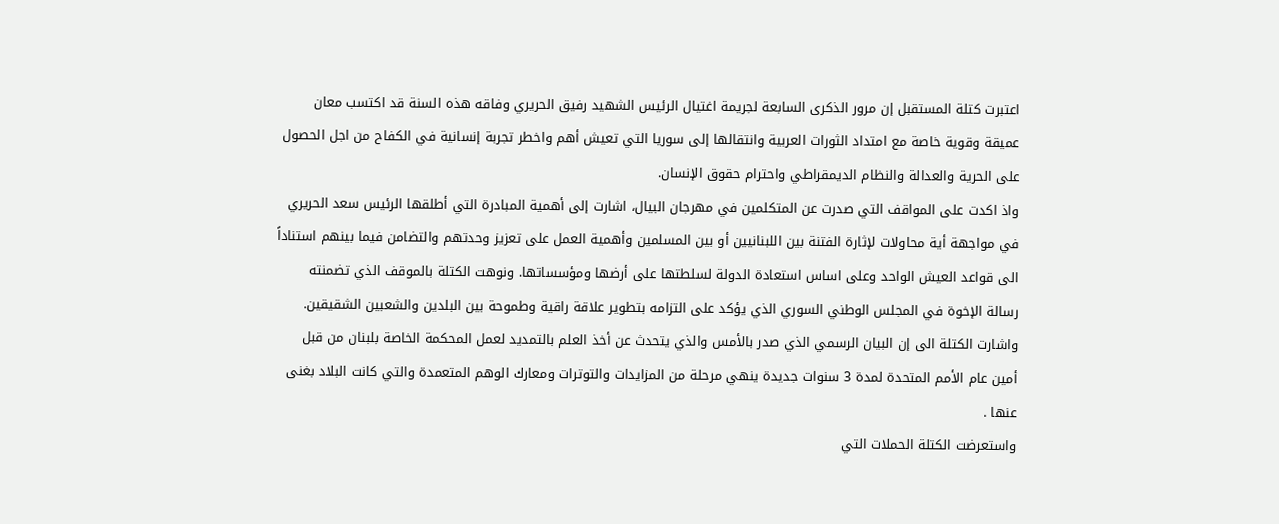اعتبرت كتلة المستقبل إن مرور الذكرى السابعة لجريمة اغتيال الرئيس الشهيد رفيق الحريري وفاقه هذه السنة قد اكتسب معان عميقة وقوية خاصة مع امتداد الثورات العربية وانتقالها إلى سوريا التي تعيش أهم واخطر تجربة إنسانية في الكفاح من اجل الحصول على الحرية والعدالة والنظام الديمقراطي واحترام حقوق الإنسان.
واذ اكدت على المواقف التي صدرت عن المتكلمين في مهرجان البيال، اشارت إلى أهمية المبادرة التي أطلقها الرئيس سعد الحريري في مواجهة أية محاولات لإثارة الفتنة بين اللبنانيين أو بين المسلمين وأهمية العمل على تعزيز وحدتهم والتضامن فيما بينهم استناداً الى قواعد العيش الواحد وعلى اساس استعادة الدولة لسلطتها على أرضها ومؤسساتها. ونوهت الكتلة بالموقف الذي تضمنته رسالة الإخوة في المجلس الوطني السوري الذي يؤكد على التزامه بتطوير علاقة راقية وطموحة بين البلدين والشعبين الشقيقين.
واشارت الكتلة الى إن البيان الرسمي الذي صدر بالأمس والذي يتحدث عن أخذ العلم بالتمديد لعمل المحكمة الخاصة بلبنان من قبل أمين عام الأمم المتحدة لمدة 3 سنوات جديدة ينهي مرحلة من المزايدات والتوترات ومعارك الوهم المتعمدة والتي كانت البلاد بغنى عنها .
واستعرضت الكتلة الحملات التي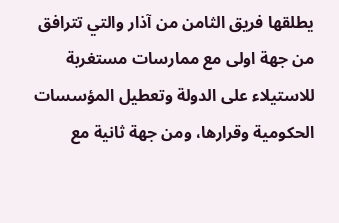يطلقها فريق الثامن من آذار والتي تترافق من جهة اولى مع ممارسات مستغربة للاستيلاء على الدولة وتعطيل المؤسسات الحكومية وقرارها، ومن جهة ثانية مع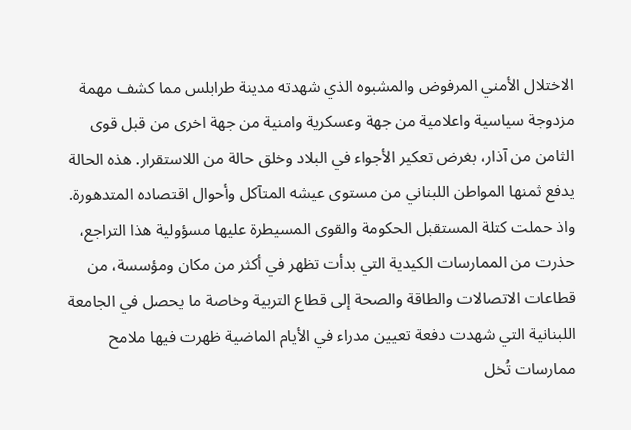الاختلال الأمني المرفوض والمشبوه الذي شهدته مدينة طرابلس مما كشف مهمة مزدوجة سياسية واعلامية من جهة وعسكرية وامنية من جهة اخرى من قبل قوى الثامن من آذار، بغرض تعكير الأجواء في البلاد وخلق حالة من اللاستقرار. هذه الحالة يدفع ثمنها المواطن اللبناني من مستوى عيشه المتآكل وأحوال اقتصاده المتدهورة.
واذ حملت كتلة المستقبل الحكومة والقوى المسيطرة عليها مسؤولية هذا التراجع، حذرت من الممارسات الكيدية التي بدأت تظهر في أكثر من مكان ومؤسسة، من قطاعات الاتصالات والطاقة والصحة إلى قطاع التربية وخاصة ما يحصل في الجامعة اللبنانية التي شهدت دفعة تعيين مدراء في الأيام الماضية ظهرت فيها ملامح ممارسات تُخل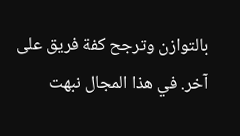بالتوازن وترجح كفة فريق على آخر. في هذا المجال نبهت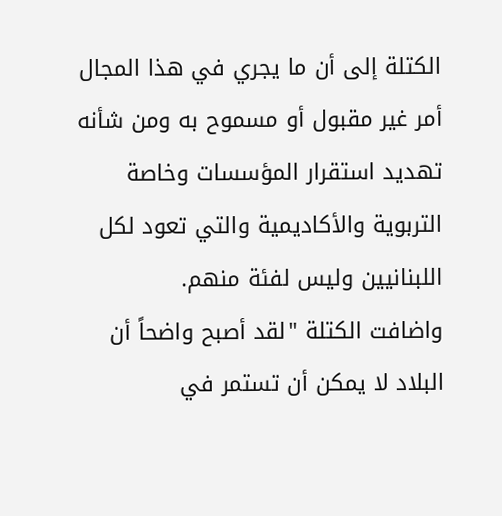الكتلة إلى أن ما يجري في هذا المجال أمر غير مقبول أو مسموح به ومن شأنه تهديد استقرار المؤسسات وخاصة التربوية والأكاديمية والتي تعود لكل اللبنانيين وليس لفئة منهم.
واضافت الكتلة "لقد أصبح واضحاً أن البلاد لا يمكن أن تستمر في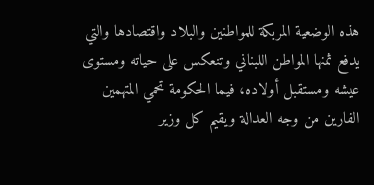هذه الوضعية المربكة للمواطنين والبلاد واقتصادها والتي يدفع ثمنها المواطن اللبناني وتنعكس على حياته ومستوى عيشه ومستقبل أولاده، فيما الحكومة تحمي المتهمين الفارين من وجه العدالة ويقيم كل وزير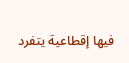فيها إقطاعية يتفرد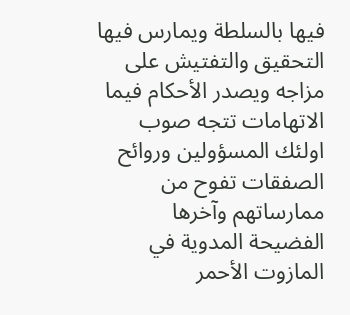فيها بالسلطة ويمارس فيها التحقيق والتفتيش على مزاجه ويصدر الأحكام فيما الاتهامات تتجه صوب اولئك المسؤولين وروائح الصفقات تفوح من ممارساتهم وآخرها الفضيحة المدوية في المازوت الأحمر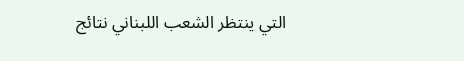التي ينتظر الشعب اللبناني نتائج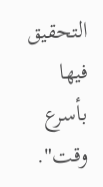التحقيق فيها بأسرع وقت".